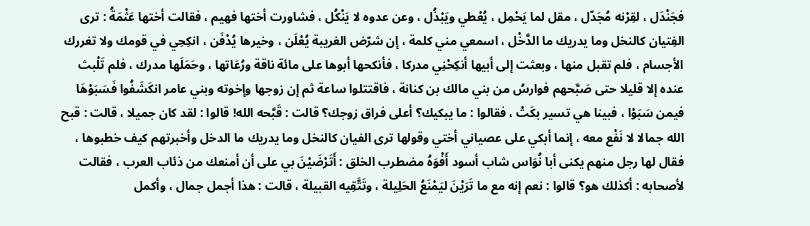فجَنْدَل ، لقِرْنه مُجَدّل ، مقل لما يَحْمِل ، يُعْطي ويَبْذُل ، وعن عدوه لا يَنْكُل ، فشاورت أختها فهيم ، فقالت أختها عَثْمَةُ : ترى الفِتيان كالنخل وما يدريك ما الدَّخْل ، اسمعي مني كلمة ، إن شرّض الغريبة يُعْلَن ، وخيرها يُدْفَن ، انكِحِي في قومك ولا تغررك الأجسام ، فلم تقبل منها ، وبعثت إلى أبيها أنكِحْنِي مدركا ، فأنكحها أبوها على مائة ناقة ورُعَاتها ، وحَمَلَها مدرك ، فلم تَلْبث عنده إلا قليلا حتى صَبَّحهم فوارسُ من بني مالك بن كنانة ، فاقتتلوا ساعة ثم إن زوجها وإخوته وبني عامر انكَشَفُوا فَسَبَوْهَا فيمن سَبَوْا ، فبينا هي تسير بكَتْ ، فقالوا : ما يبكيك؟ أعلى فراق زوجك؟ قالت : قَبَّحه الله! قالوا : لقد كان جميلا ، قالت : قبح الله جمالا لا نَفْع معه ، إنما أبكي على عصياني أختي وقولها ترى الفيان كالنخل وما يدريك ما الدخل وأخبرتهم كيف خطبوها ، فقال لها رجل منهم يكنى أبا نُوَاس شاب أسود أَفْوَهُ مضطرب الخلق : أَتَرْضَيْنَ بي على أن أمنعك من ذئاب العرب ، فقالت لأصحابه : أكذلك هو؟ قالوا : نعم إنه مع ما تَرَيْنَ ليَمْنَعُ الحَلِيلة ، وتَتَّقِيه القبيلة ، قالت : هذا أجمل جمال ، وأكمل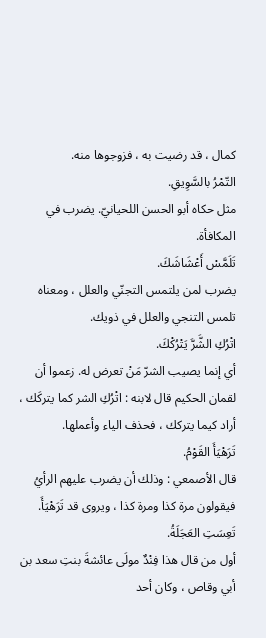كمال ، قد رضيت به ، فزوجوها منه.
التّمْرُ بالسَّوِيقِ.
مثل حكاه أبو الحسن اللحيانيّ. يضرب في المكافأة.
تَلَمَّسْ أَعْشَاشَكَ.
يضرب لمن يلتمس التجنّي والعلل ، ومعناه تلمس التنجي والعلل في ذويك.
اتْرُكِ الشَّرَّ يَتْرُكْكَ.
أي إنما يصيب الشرّ مَنْ تعرض له. زعموا أن لقمان الحكيم قال لابنه : اتْرُكِ الشر كما يتركَك ، أراد كيما يتركك ، فحذف الياء وأعملها.
تَرَهْيَأَ القَوْمُ.
قال الأصمعي : وذلك أن يضرب عليهم الرأيُ فيقولون مرة كذا ومرة كذا ، ويروى قد تَرَهْيَأَ.
تَعِسَتِ العَجَلَةُ.
أول من قال هذا فِنْدٌ مولَى عائشةَ بنتِ سعد بن أبي وقاص ، وكان أحد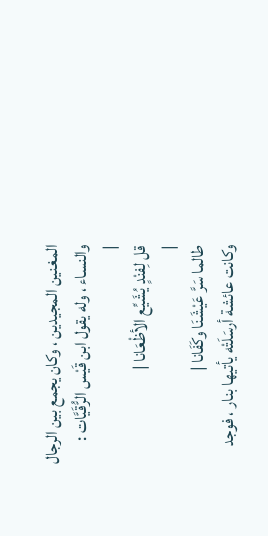المغنين المجيدين ، وكان يجمع بين الرجال والنساء ، وله يقول ابن قَيْس الرُّقَيَّات :
|
قل لِفنْدٍ يُشَيِّع الأظْعَانا |
|
طالما سَرَّ عَيْشَنَا وكَفَانا |
وكانت عائشة أرسَلَتْه يأتيها بنار ، فوجد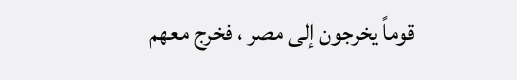قوماً يخرجون إلى مصر ، فخرج معهم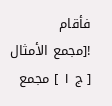فأقام
![مجمع الأمثال [ ج ١ ] مجمع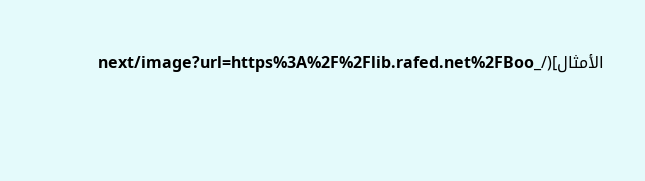الأمثال](/_next/image?url=https%3A%2F%2Flib.rafed.net%2FBoo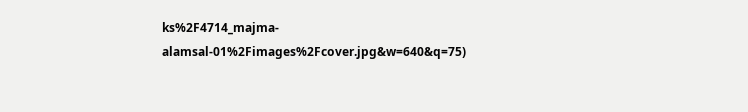ks%2F4714_majma-alamsal-01%2Fimages%2Fcover.jpg&w=640&q=75)